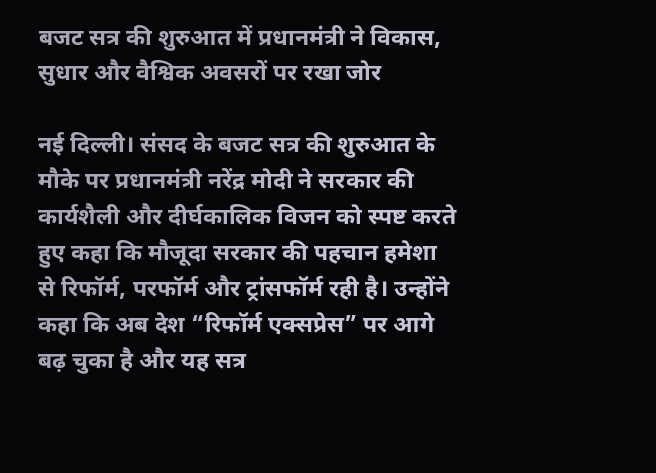बजट सत्र की शुरुआत में प्रधानमंत्री ने विकास, सुधार और वैश्विक अवसरों पर रखा जोर

नई दिल्ली। संसद के बजट सत्र की शुरुआत के मौके पर प्रधानमंत्री नरेंद्र मोदी ने सरकार की कार्यशैली और दीर्घकालिक विजन को स्पष्ट करते हुए कहा कि मौजूदा सरकार की पहचान हमेशा से रिफॉर्म, परफॉर्म और ट्रांसफॉर्म रही है। उन्होंने कहा कि अब देश “रिफॉर्म एक्सप्रेस” पर आगे बढ़ चुका है और यह सत्र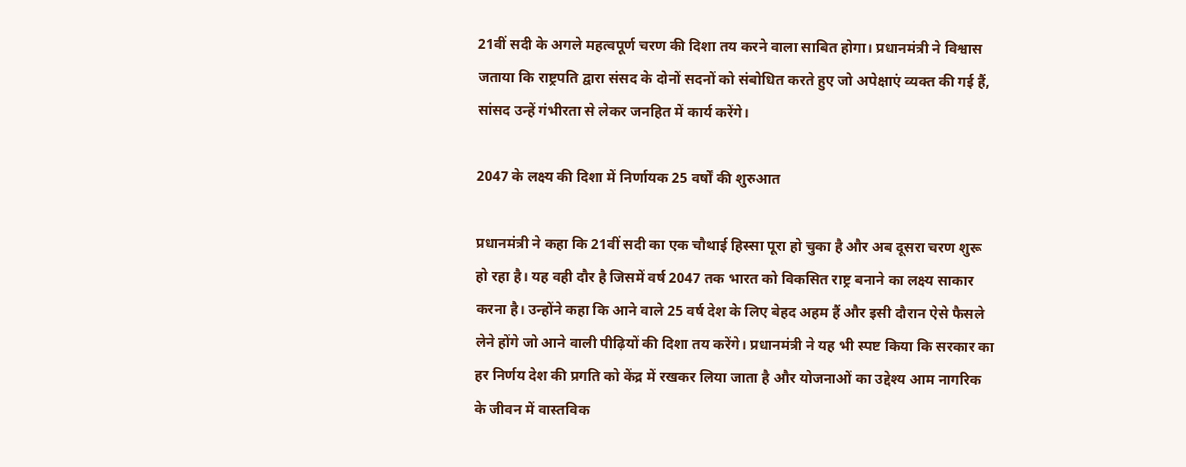21वीं सदी के अगले महत्वपूर्ण चरण की दिशा तय करने वाला साबित होगा। प्रधानमंत्री ने विश्वास जताया कि राष्ट्रपति द्वारा संसद के दोनों सदनों को संबोधित करते हुए जो अपेक्षाएं व्यक्त की गई हैं, सांसद उन्हें गंभीरता से लेकर जनहित में कार्य करेंगे।

2047 के लक्ष्य की दिशा में निर्णायक 25 वर्षों की शुरुआत

प्रधानमंत्री ने कहा कि 21वीं सदी का एक चौथाई हिस्सा पूरा हो चुका है और अब दूसरा चरण शुरू हो रहा है। यह वही दौर है जिसमें वर्ष 2047 तक भारत को विकसित राष्ट्र बनाने का लक्ष्य साकार करना है। उन्होंने कहा कि आने वाले 25 वर्ष देश के लिए बेहद अहम हैं और इसी दौरान ऐसे फैसले लेने होंगे जो आने वाली पीढ़ियों की दिशा तय करेंगे। प्रधानमंत्री ने यह भी स्पष्ट किया कि सरकार का हर निर्णय देश की प्रगति को केंद्र में रखकर लिया जाता है और योजनाओं का उद्देश्य आम नागरिक के जीवन में वास्तविक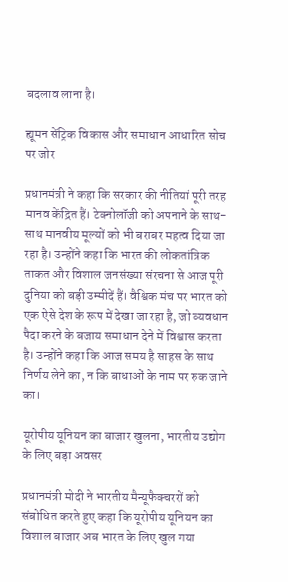बदलाव लाना है।

ह्यूमन सेंट्रिक विकास और समाधान आधारित सोच पर जोर

प्रधानमंत्री ने कहा कि सरकार की नीतियां पूरी तरह मानव केंद्रित हैं। टेक्नोलॉजी को अपनाने के साथ-साथ मानवीय मूल्यों को भी बराबर महत्व दिया जा रहा है। उन्होंने कहा कि भारत की लोकतांत्रिक ताकत और विशाल जनसंख्या संरचना से आज पूरी दुनिया को बड़ी उम्मीदें हैं। वैश्विक मंच पर भारत को एक ऐसे देश के रूप में देखा जा रहा है, जो व्यवधान पैदा करने के बजाय समाधान देने में विश्वास करता है। उन्होंने कहा कि आज समय है साहस के साथ निर्णय लेने का, न कि बाधाओं के नाम पर रुक जाने का।

यूरोपीय यूनियन का बाजार खुलना, भारतीय उद्योग के लिए बड़ा अवसर

प्रधानमंत्री मोदी ने भारतीय मैन्यूफैक्चररों को संबोधित करते हुए कहा कि यूरोपीय यूनियन का विशाल बाजार अब भारत के लिए खुल गया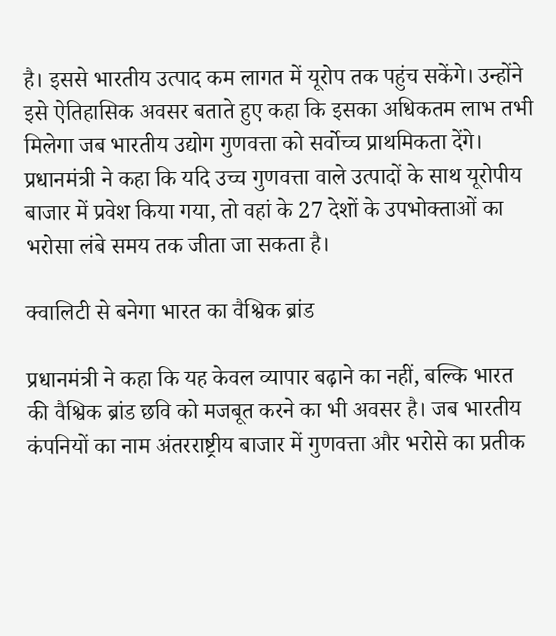है। इससे भारतीय उत्पाद कम लागत में यूरोप तक पहुंच सकेंगे। उन्होंने इसे ऐतिहासिक अवसर बताते हुए कहा कि इसका अधिकतम लाभ तभी मिलेगा जब भारतीय उद्योग गुणवत्ता को सर्वोच्च प्राथमिकता देंगे। प्रधानमंत्री ने कहा कि यदि उच्च गुणवत्ता वाले उत्पादों के साथ यूरोपीय बाजार में प्रवेश किया गया, तो वहां के 27 देशों के उपभोक्ताओं का भरोसा लंबे समय तक जीता जा सकता है।

क्वालिटी से बनेगा भारत का वैश्विक ब्रांड

प्रधानमंत्री ने कहा कि यह केवल व्यापार बढ़ाने का नहीं, बल्कि भारत की वैश्विक ब्रांड छवि को मजबूत करने का भी अवसर है। जब भारतीय कंपनियों का नाम अंतरराष्ट्रीय बाजार में गुणवत्ता और भरोसे का प्रतीक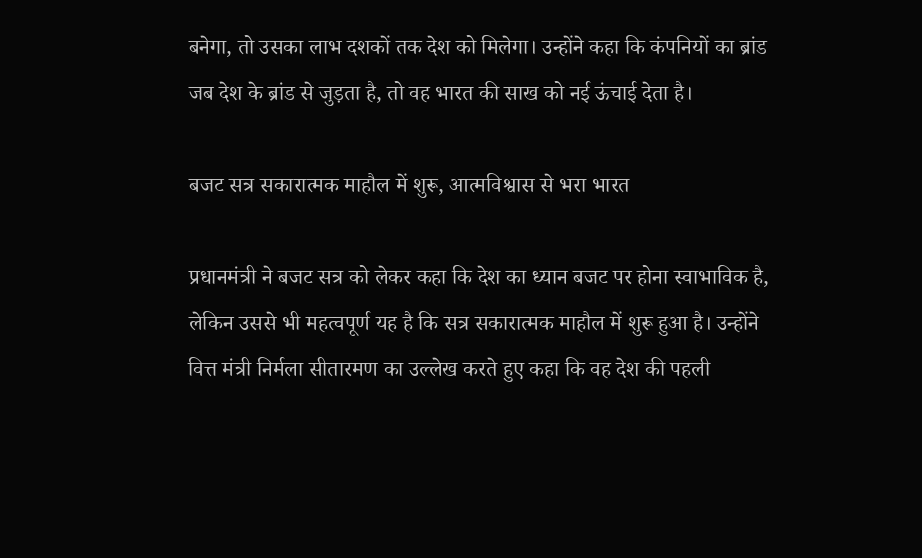बनेगा, तो उसका लाभ दशकों तक देश को मिलेगा। उन्होंने कहा कि कंपनियों का ब्रांड जब देश के ब्रांड से जुड़ता है, तो वह भारत की साख को नई ऊंचाई देता है।

बजट सत्र सकारात्मक माहौल में शुरू, आत्मविश्वास से भरा भारत

प्रधानमंत्री ने बजट सत्र को लेकर कहा कि देश का ध्यान बजट पर होना स्वाभाविक है, लेकिन उससे भी महत्वपूर्ण यह है कि सत्र सकारात्मक माहौल में शुरू हुआ है। उन्होंने वित्त मंत्री निर्मला सीतारमण का उल्लेख करते हुए कहा कि वह देश की पहली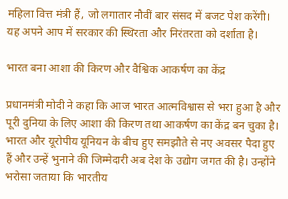महिला वित्त मंत्री हैं, जो लगातार नौवीं बार संसद में बजट पेश करेंगी। यह अपने आप में सरकार की स्थिरता और निरंतरता को दर्शाता है।

भारत बना आशा की किरण और वैश्विक आकर्षण का केंद्र

प्रधानमंत्री मोदी ने कहा कि आज भारत आत्मविश्वास से भरा हुआ है और पूरी दुनिया के लिए आशा की किरण तथा आकर्षण का केंद्र बन चुका है। भारत और यूरोपीय यूनियन के बीच हुए समझौते से नए अवसर पैदा हुए हैं और उन्हें भुनाने की जिम्मेदारी अब देश के उद्योग जगत की है। उन्होंने भरोसा जताया कि भारतीय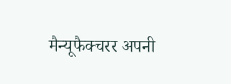मैन्यूफैक्चरर अपनी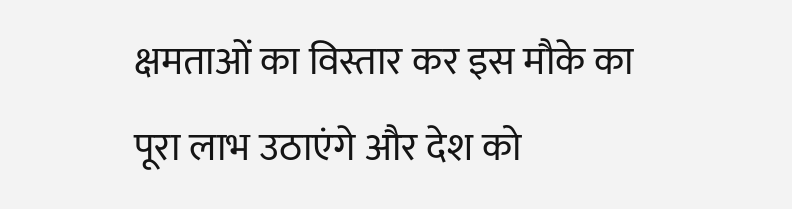क्षमताओं का विस्तार कर इस मौके का पूरा लाभ उठाएंगे और देश को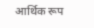आर्थिक रूप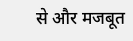से और मजबूत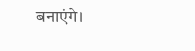बनाएंगे।